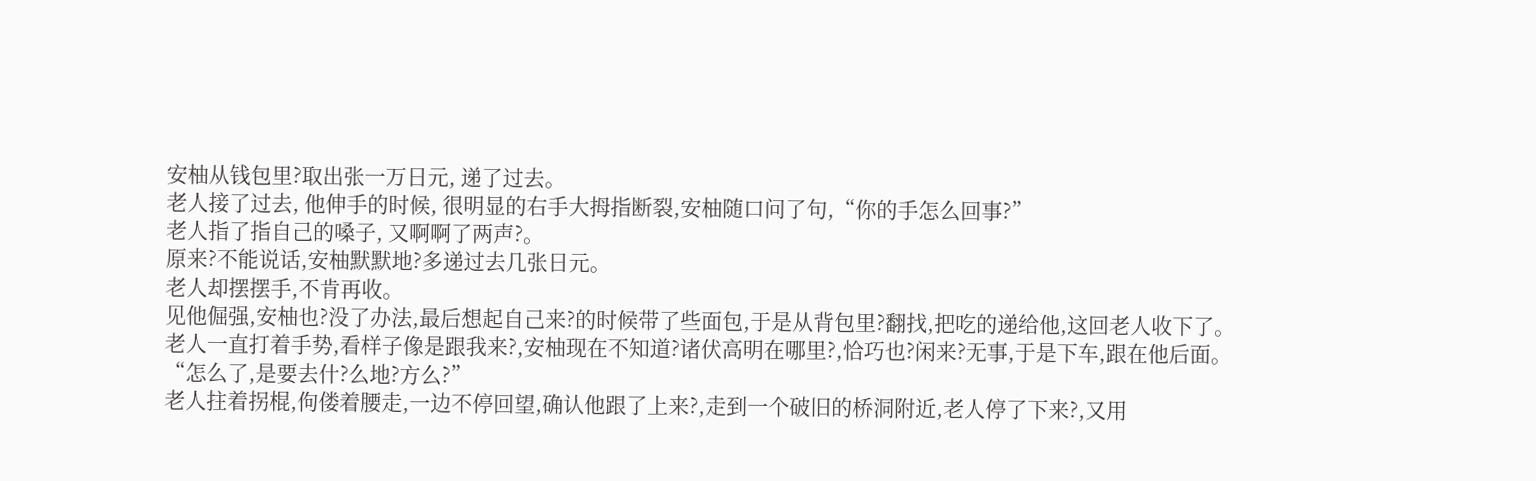安柚从钱包里?取出张一万日元, 递了过去。
老人接了过去, 他伸手的时候, 很明显的右手大拇指断裂,安柚随口问了句,“你的手怎么回事?”
老人指了指自己的嗓子, 又啊啊了两声?。
原来?不能说话,安柚默默地?多递过去几张日元。
老人却摆摆手,不肯再收。
见他倔强,安柚也?没了办法,最后想起自己来?的时候带了些面包,于是从背包里?翻找,把吃的递给他,这回老人收下了。
老人一直打着手势,看样子像是跟我来?,安柚现在不知道?诸伏高明在哪里?,恰巧也?闲来?无事,于是下车,跟在他后面。
“怎么了,是要去什?么地?方么?”
老人拄着拐棍,佝偻着腰走,一边不停回望,确认他跟了上来?,走到一个破旧的桥洞附近,老人停了下来?,又用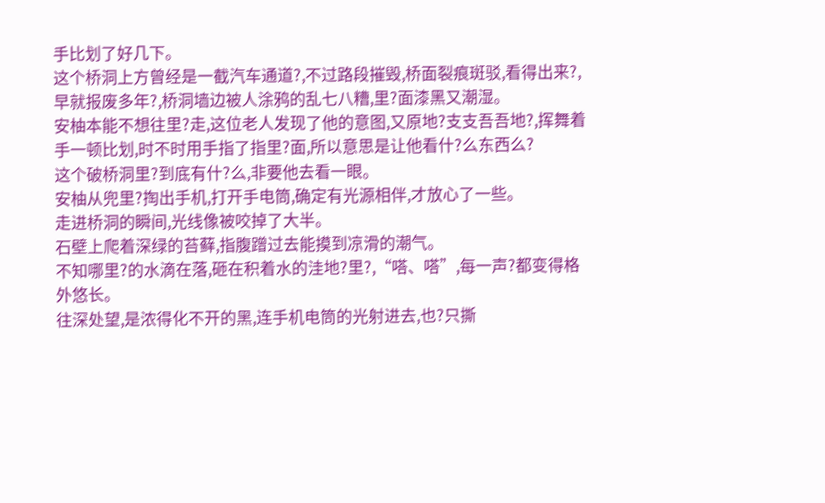手比划了好几下。
这个桥洞上方曾经是一截汽车通道?,不过路段摧毁,桥面裂痕斑驳,看得出来?,早就报废多年?,桥洞墙边被人涂鸦的乱七八糟,里?面漆黑又潮湿。
安柚本能不想往里?走,这位老人发现了他的意图,又原地?支支吾吾地?,挥舞着手一顿比划,时不时用手指了指里?面,所以意思是让他看什?么东西么?
这个破桥洞里?到底有什?么,非要他去看一眼。
安柚从兜里?掏出手机,打开手电筒,确定有光源相伴,才放心了一些。
走进桥洞的瞬间,光线像被咬掉了大半。
石壁上爬着深绿的苔藓,指腹蹭过去能摸到凉滑的潮气。
不知哪里?的水滴在落,砸在积着水的洼地?里?,“嗒、嗒”,每一声?都变得格外悠长。
往深处望,是浓得化不开的黑,连手机电筒的光射进去,也?只撕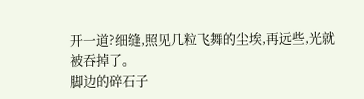开一道?细缝,照见几粒飞舞的尘埃,再远些,光就被吞掉了。
脚边的碎石子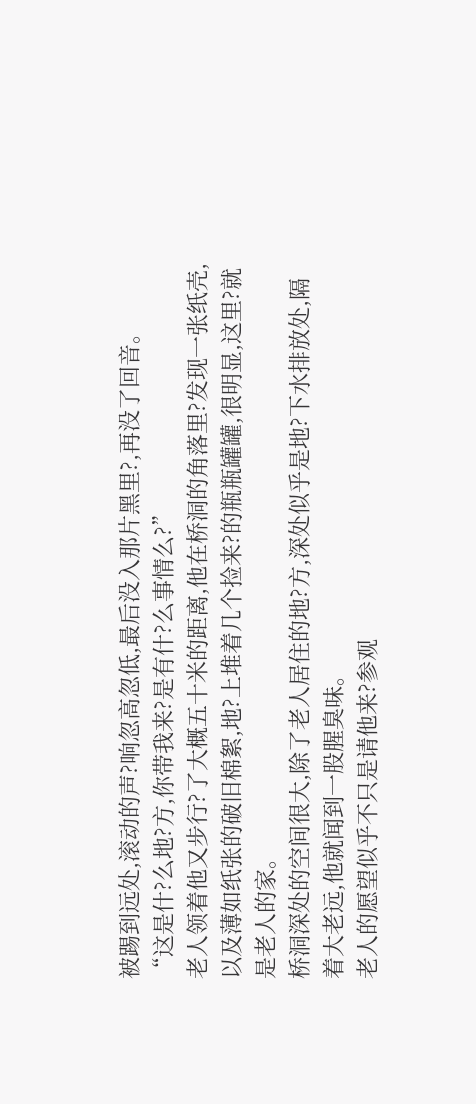被踢到远处,滚动的声?响忽高忽低,最后没入那片黑里?,再没了回音。
“这是什?么地?方,你带我来?是有什?么事情么?”
老人领着他又步行?了大概五十米的距离,他在桥洞的角落里?发现一张纸壳,以及薄如纸张的破旧棉絮,地?上堆着几个捡来?的瓶瓶罐罐,很明显,这里?就是老人的家。
桥洞深处的空间很大,除了老人居住的地?方,深处似乎是地?下水排放处,隔着大老远,他就闻到一股腥臭味。
老人的愿望似乎不只是请他来?参观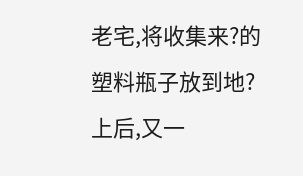老宅,将收集来?的塑料瓶子放到地?上后,又一